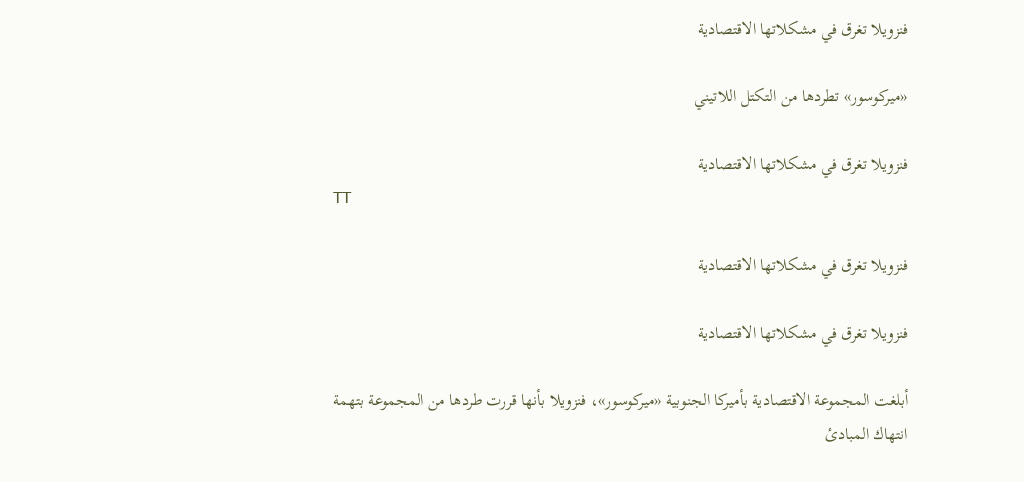فنزويلا تغرق في مشكلاتها الاقتصادية

«ميركوسور» تطردها من التكتل اللاتيني

فنزويلا تغرق في مشكلاتها الاقتصادية
TT

فنزويلا تغرق في مشكلاتها الاقتصادية

فنزويلا تغرق في مشكلاتها الاقتصادية

أبلغت المجموعة الاقتصادية بأميركا الجنوبية «ميركوسور»، فنزويلا بأنها قررت طردها من المجموعة بتهمة انتهاك المبادئ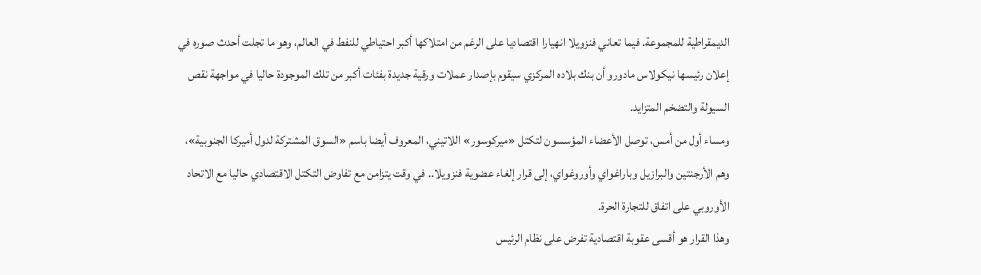الديمقراطية للمجموعة. فيما تعاني فنزويلا انهيارا اقتصاديا على الرغم من امتلاكها أكبر احتياطي للنفط في العالم، وهو ما تجلت أحدث صوره في إعلان رئيسها نيكولاس مادورو أن بنك بلاده المركزي سيقوم بإصدار عملات ورقية جديدة بفئات أكبر من تلك الموجودة حاليا في مواجهة نقص السيولة والتضخم المتزايد.
ومساء أول من أمس، توصل الأعضاء المؤسسون لتكتل «ميركوسور» اللاتيني، المعروف أيضا باسم «السوق المشتركة لدول أميركا الجنوبية»، وهم الأرجنتين والبرازيل وباراغواي وأوروغواي، إلى قرار إلغاء عضوية فنزويلا.. في وقت يتزامن مع تفاوض التكتل الاقتصادي حاليا مع الاتحاد الأوروبي على اتفاق للتجارة الحرة.
وهذا القرار هو أقسى عقوبة اقتصادية تفرض على نظام الرئيس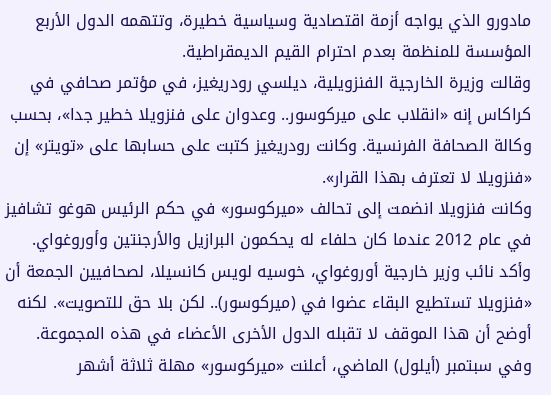مادورو الذي يواجه أزمة اقتصادية وسياسية خطيرة، وتتهمه الدول الأربع المؤسسة للمنظمة بعدم احترام القيم الديمقراطية.
وقالت وزيرة الخارجية الفنزويلية، ديلسي رودريغيز، في مؤتمر صحافي في كراكاس إنه «انقلاب على ميركوسور.. وعدوان على فنزويلا خطير جدا»، بحسب وكالة الصحافة الفرنسية. وكانت رودريغيز كتبت على حسابها على «تويتر» إن «فنزويلا لا تعترف بهذا القرار».
وكانت فنزويلا انضمت إلى تحالف «ميركوسور» في حكم الرئيس هوغو تشافيز في عام 2012 عندما كان حلفاء له يحكمون البرازيل والأرجنتين وأوروغواي. وأكد نائب وزير خارجية أوروغواي، خوسيه لويس كانسيلا، لصحافيين الجمعة أن «فنزويلا تستطيع البقاء عضوا في (ميركوسور).. لكن بلا حق للتصويت». لكنه أوضح أن هذا الموقف لا تقبله الدول الأخرى الأعضاء في هذه المجموعة.
وفي سبتمبر (أيلول) الماضي، أعلنت «ميركوسور» مهلة ثلاثة أشهر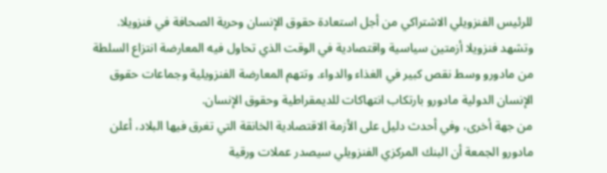للرئيس الفنزويلي الاشتراكي من أجل استعادة حقوق الإنسان وحرية الصحافة في فنزويلا. وتشهد فنزويلا أزمتين سياسية واقتصادية في الوقت الذي تحاول فيه المعارضة انتزاع السلطة من مادورو وسط نقص كبير في الغذاء والدواء. وتتهم المعارضة الفنزويلية وجماعات حقوق الإنسان الدولية مادورو بارتكاب انتهاكات للديمقراطية وحقوق الإنسان.
من جهة أخرى، وفي أحدث دليل على الأزمة الاقتصادية الخانقة التي تغرق فيها البلاد، أعلن مادورو الجمعة أن البنك المركزي الفنزويلي سيصدر عملات ورقية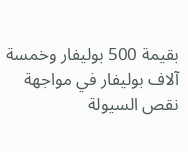بقيمة 500 بوليفار وخمسة آلاف بوليفار في مواجهة نقص السيولة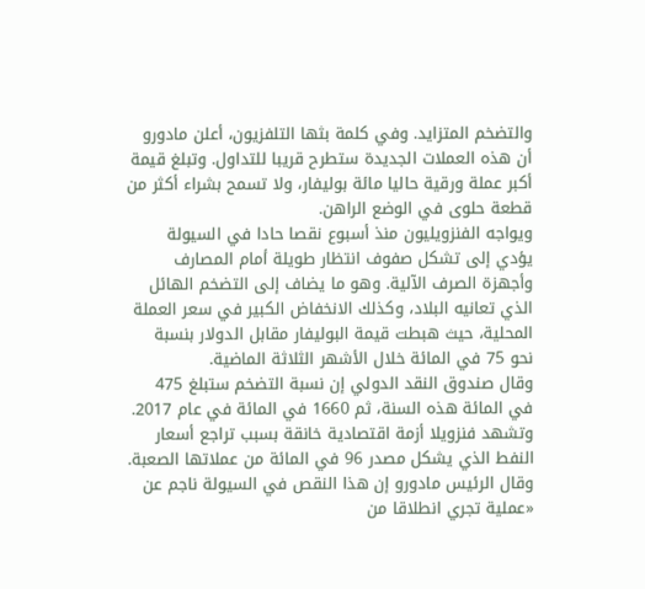والتضخم المتزايد. وفي كلمة بثها التلفزيون، أعلن مادورو أن هذه العملات الجديدة ستطرح قريبا للتداول. وتبلغ قيمة أكبر عملة ورقية حاليا مائة بوليفار، ولا تسمح بشراء أكثر من قطعة حلوى في الوضع الراهن.
ويواجه الفنزويليون منذ أسبوع نقصا حادا في السيولة يؤدي إلى تشكل صفوف انتظار طويلة أمام المصارف وأجهزة الصرف الآلية. وهو ما يضاف إلى التضخم الهائل الذي تعانيه البلاد، وكذلك الانخفاض الكبير في سعر العملة المحلية، حيث هبطت قيمة البوليفار مقابل الدولار بنسبة نحو 75 في المائة خلال الأشهر الثلاثة الماضية.
وقال صندوق النقد الدولي إن نسبة التضخم ستبلغ 475 في المائة هذه السنة، ثم 1660 في المائة في عام 2017.
وتشهد فنزويلا أزمة اقتصادية خانقة بسبب تراجع أسعار النفط الذي يشكل مصدر 96 في المائة من عملاتها الصعبة.
وقال الرئيس مادورو إن هذا النقص في السيولة ناجم عن «عملية تجري انطلاقا من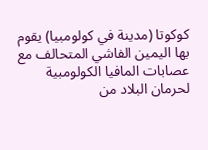كوكوتا (مدينة في كولومبيا) يقوم بها اليمين الفاشي المتحالف مع عصابات المافيا الكولومبية لحرمان البلاد من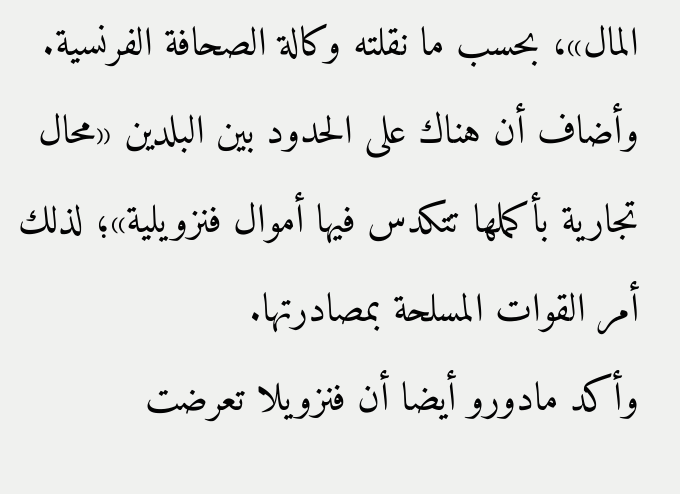المال»، بحسب ما نقلته وكالة الصحافة الفرنسية. وأضاف أن هناك على الحدود بين البلدين «محال تجارية بأكملها تتكدس فيها أموال فنزويلية»؛ لذلك أمر القوات المسلحة بمصادرتها.
وأكد مادورو أيضا أن فنزويلا تعرضت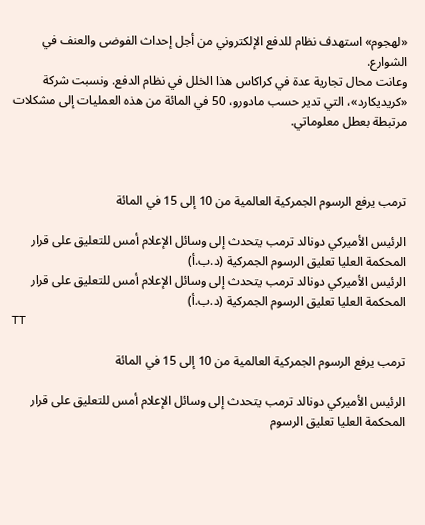«لهجوم» استهدف نظام للدفع الإلكتروني من أجل إحداث الفوضى والعنف في الشوارع.
وعانت محال تجارية عدة في كراكاس هذا الخلل في نظام الدفع. ونسبت شركة «كريديكارد»، التي تدير حسب مادورو، 50 في المائة من هذه العمليات إلى مشكلات مرتبطة بعطل معلوماتي.



ترمب يرفع الرسوم الجمركية العالمية من 10 إلى 15 في المائة

الرئيس الأميركي دونالد ترمب يتحدث إلى وسائل الإعلام أمس للتعليق على قرار المحكمة العليا تعليق الرسوم الجمركية (د.ب.أ)
الرئيس الأميركي دونالد ترمب يتحدث إلى وسائل الإعلام أمس للتعليق على قرار المحكمة العليا تعليق الرسوم الجمركية (د.ب.أ)
TT

ترمب يرفع الرسوم الجمركية العالمية من 10 إلى 15 في المائة

الرئيس الأميركي دونالد ترمب يتحدث إلى وسائل الإعلام أمس للتعليق على قرار المحكمة العليا تعليق الرسوم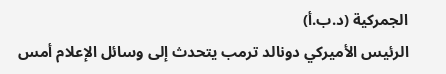الجمركية (د.ب.أ)
الرئيس الأميركي دونالد ترمب يتحدث إلى وسائل الإعلام أمس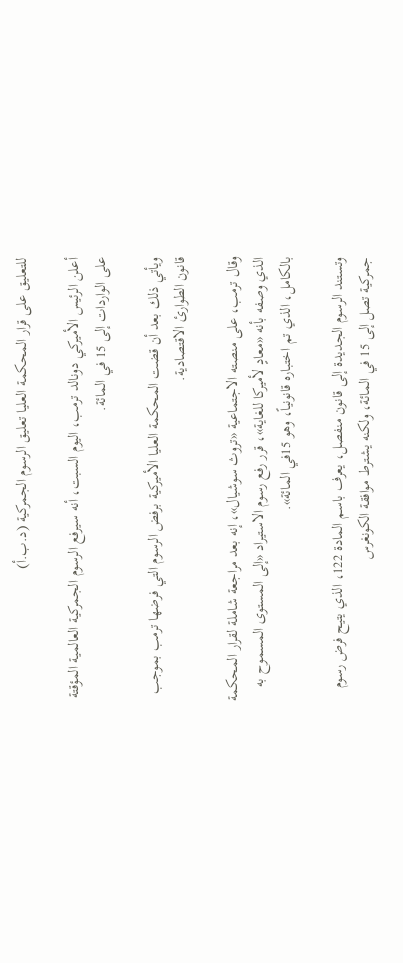للتعليق على قرار المحكمة العليا تعليق الرسوم الجمركية (د.ب.أ)

أعلن الرئيس الأميركي دونالد ترمب، اليوم ‌السبت، أنه سيرفع ‌الرسوم الجمركية العالمية المؤقتة على الواردات إلى 15 في المائة.

ويأتي ‌ذلك ‌بعد أن ‌قضت المحكمة ‌العليا الأميركية برفض ‌الرسوم التي فرضها ترمب بموجب قانون الطوارئ الاقتصادية.

وقال ترمب، على منصته الاجتماعية «تروث سوشيال»، إنه بعد مراجعة شاملة لقرار المحكمة الذي وصفه بأنه «معادٍ لأميركا للغاية»، قرر رفع رسوم الاستيراد «إلى المستوى المسموح به بالكامل، الذي تم اختباره قانونياً، وهو 15في المائة».

وتستند الرسوم الجديدة إلى قانون منفصل، يعرف باسم المادة 122، الذي يتيح فرض رسوم جمركية تصل إلى 15 في المائة، ولكنه يشترط موافقة الكونغرس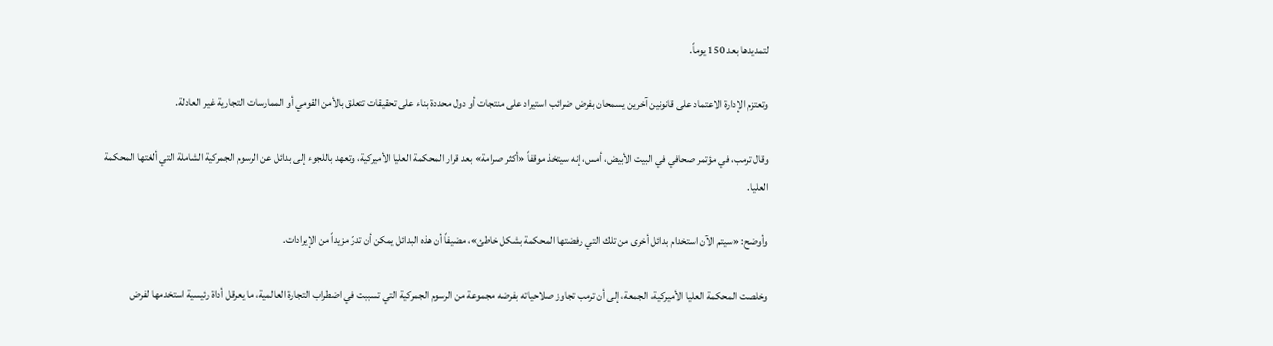لتمديدها ‌بعد 150 يوماً.

وتعتزم الإدارة الاعتماد على قانونين آخرين يسمحان بفرض ضرائب استيراد على منتجات أو دول محددة بناء على تحقيقات تتعلق بالأمن القومي أو الممارسات التجارية غير العادلة.

وقال ترمب، ‌في مؤتمر صحافي في البيت الأبيض، أمس، إنه سيتخذ موقفاً «أكثر صرامة» بعد قرار المحكمة العليا ‌الأميركية، وتعهد باللجوء إلى بدائل عن الرسوم الجمركية الشاملة التي ألغتها المحكمة العليا.

وأوضح: «سيتم الآن استخدام بدائل أخرى من تلك التي رفضتها المحكمة بشكل خاطئ»، مضيفاً أن هذه البدائل يمكن أن تدرّ مزيداً من الإيرادات.

وخلصت المحكمة العليا الأميركية، الجمعة، إلى أن ترمب تجاوز صلاحياته بفرضه مجموعة من الرسوم الجمركية التي تسببت في اضطراب التجارة العالمية، ما يعرقل أداة رئيسية استخدمها لفرض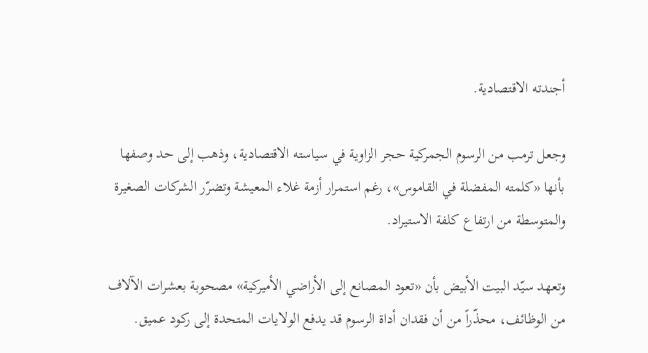أجندته الاقتصادية.

وجعل ترمب من الرسوم الجمركية حجر الزاوية في سياسته الاقتصادية، وذهب إلى حد وصفها بأنها «كلمته المفضلة في القاموس»، رغم استمرار أزمة غلاء المعيشة وتضرّر الشركات الصغيرة والمتوسطة من ارتفاع كلفة الاستيراد.

وتعهد سيّد البيت الأبيض بأن «تعود المصانع إلى الأراضي الأميركية» مصحوبة بعشرات الآلاف من الوظائف، محذّراً من أن فقدان أداة الرسوم قد يدفع الولايات المتحدة إلى ركود عميق.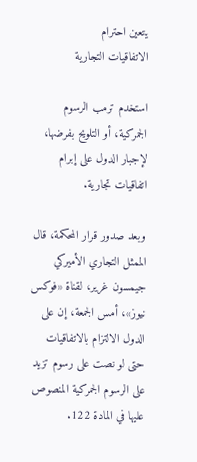يتعين احترام الاتفاقيات ‌التجارية

استخدم ترمب الرسوم الجمركية، أو التلويح بفرضها، لإجبار الدول على إبرام اتفاقيات تجارية.

وبعد صدور قرار المحكمة، قال الممثل التجاري الأميركي جيمسون غرير، لقناة «فوكس نيوز»، أمس الجمعة، إن على الدول الالتزام بالاتفاقيات حتى لو نصت على رسوم تزيد على الرسوم الجمركية المنصوص عليها في المادة 122.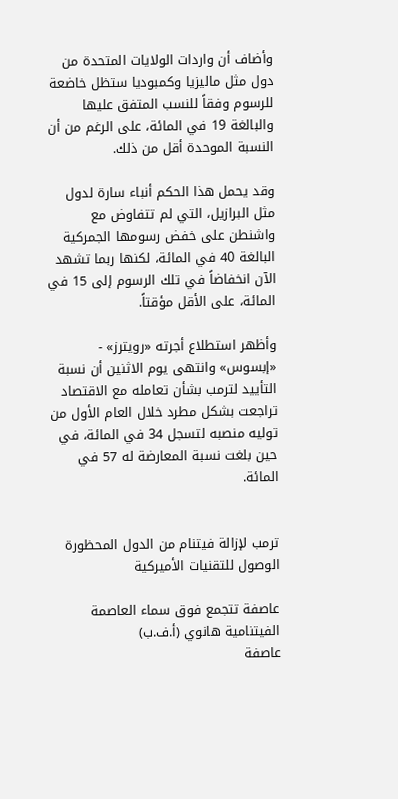وأضاف أن واردات الولايات المتحدة من دول مثل ماليزيا وكمبوديا ستظل خاضعة للرسوم وفقاً للنسب المتفق عليها والبالغة 19 في المائة، على الرغم من أن النسبة الموحدة أقل من ذلك.

وقد يحمل هذا الحكم أنباء سارة لدول مثل البرازيل، التي لم تتفاوض مع واشنطن على خفض رسومها الجمركية البالغة 40 في المائة، لكنها ربما تشهد الآن انخفاضاً في تلك الرسوم إلى 15 في المائة، على الأقل مؤقتاً.

وأظهر استطلاع أجرته «رويترز» - «إبسوس» وانتهى يوم الاثنين أن نسبة التأييد لترمب بشأن تعامله مع الاقتصاد تراجعت بشكل مطرد خلال العام الأول من توليه منصبه لتسجل 34 في المائة، في حين بلغت نسبة المعارضة له 57 في المائة.


ترمب لإزالة فيتنام من الدول المحظورة الوصول للتقنيات الأميركية

عاصفة تتجمع فوق سماء العاصمة الفيتنامية هانوي (أ.ف.ب)
عاصفة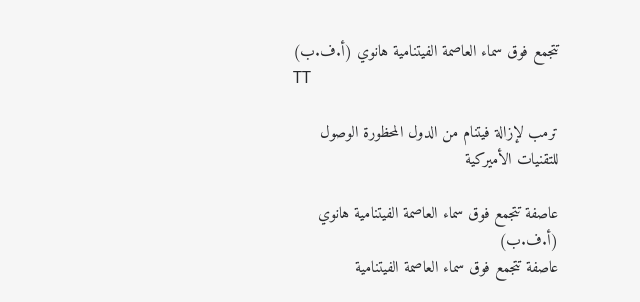تتجمع فوق سماء العاصمة الفيتنامية هانوي (أ.ف.ب)
TT

ترمب لإزالة فيتنام من الدول المحظورة الوصول للتقنيات الأميركية

عاصفة تتجمع فوق سماء العاصمة الفيتنامية هانوي (أ.ف.ب)
عاصفة تتجمع فوق سماء العاصمة الفيتنامية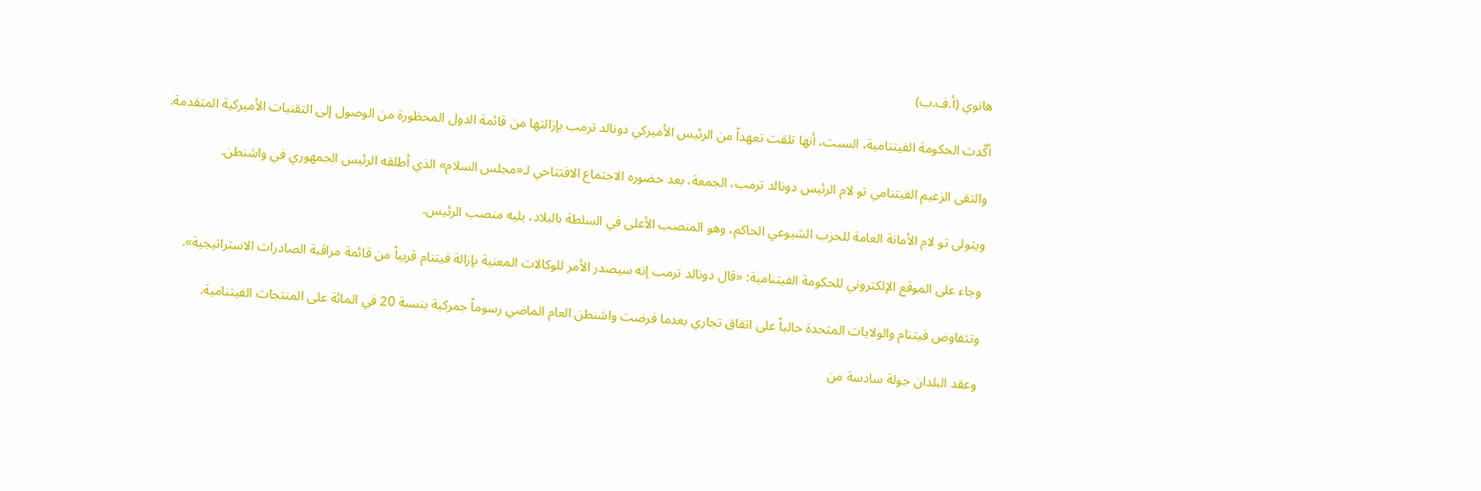هانوي (أ.ف.ب)

أكّدت الحكومة الفيتنامية، السبت، أنها تلقت تعهداً من الرئيس الأميركي دونالد ترمب بإزالتها من قائمة الدول المحظورة من الوصول إلى التقنيات الأميركية المتقدمة.

والتقى الزعيم الفيتنامي تو لام الرئيس دونالد ترمب، الجمعة، بعد حضوره الاجتماع الافتتاحي لـ«مجلس السلام» الذي أطلقه الرئيس الجمهوري في واشنطن.

ويتولى تو لام الأمانة العامة للحزب الشيوعي الحاكم، وهو المنصب الأعلى في السلطة بالبلاد، يليه منصب الرئيس.

وجاء على الموقع الإلكتروني للحكومة الفيتنامية: «قال دونالد ترمب إنه سيصدر الأمر للوكالات المعنية بإزالة فيتنام قريباً من قائمة مراقبة الصادرات الاستراتيجية».

وتتفاوض فيتنام والولايات المتحدة حالياً على اتفاق تجاري بعدما فرضت واشنطن العام الماضي رسوماً جمركية بنسبة 20 في المائة على المنتجات الفيتنامية.

وعقد البلدان جولة سادسة من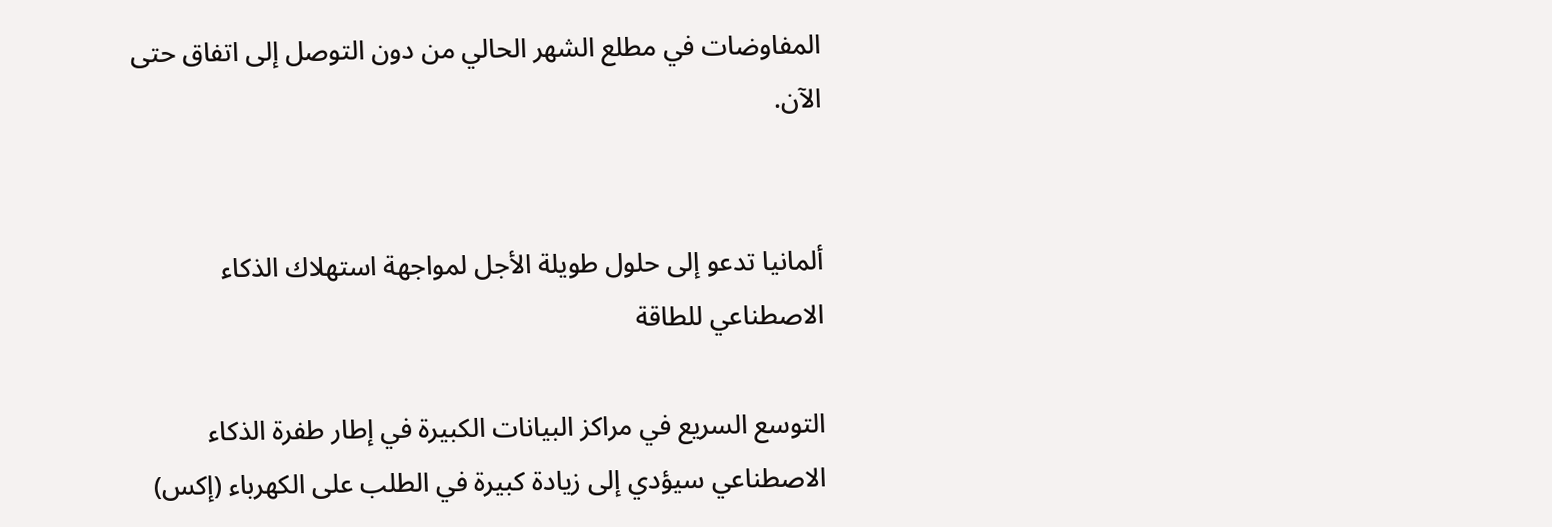المفاوضات في مطلع الشهر الحالي من دون التوصل إلى اتفاق حتى الآن.


ألمانيا تدعو إلى حلول طويلة الأجل لمواجهة استهلاك الذكاء الاصطناعي للطاقة

التوسع السريع في مراكز البيانات الكبيرة في إطار طفرة الذكاء الاصطناعي سيؤدي إلى زيادة كبيرة في الطلب على الكهرباء (إكس)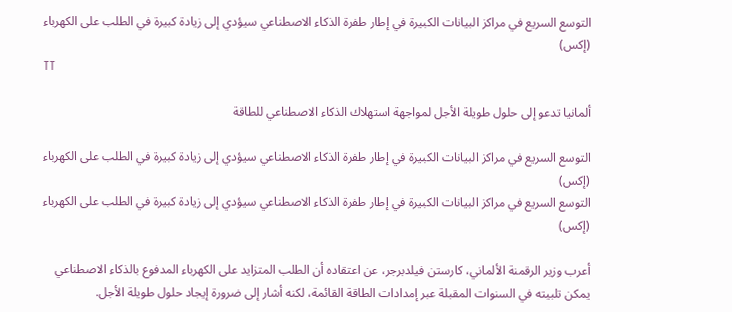التوسع السريع في مراكز البيانات الكبيرة في إطار طفرة الذكاء الاصطناعي سيؤدي إلى زيادة كبيرة في الطلب على الكهرباء (إكس)
TT

ألمانيا تدعو إلى حلول طويلة الأجل لمواجهة استهلاك الذكاء الاصطناعي للطاقة

التوسع السريع في مراكز البيانات الكبيرة في إطار طفرة الذكاء الاصطناعي سيؤدي إلى زيادة كبيرة في الطلب على الكهرباء (إكس)
التوسع السريع في مراكز البيانات الكبيرة في إطار طفرة الذكاء الاصطناعي سيؤدي إلى زيادة كبيرة في الطلب على الكهرباء (إكس)

أعرب وزير الرقمنة الألماني، كارستن فيلدبرجر، عن اعتقاده أن الطلب المتزايد على الكهرباء المدفوع بالذكاء الاصطناعي يمكن تلبيته في السنوات المقبلة عبر إمدادات الطاقة القائمة، لكنه أشار إلى ضرورة إيجاد حلول طويلة الأجل.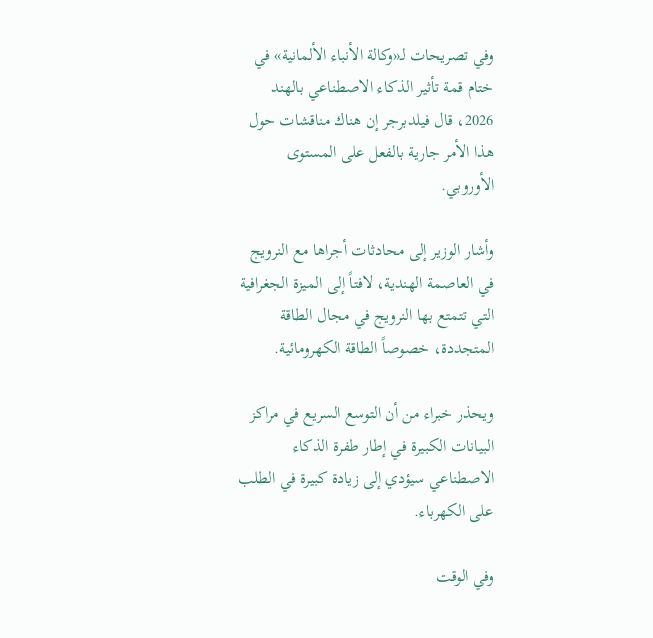وفي تصريحات لـ«وكالة الأنباء الألمانية» في ختام قمة تأثير الذكاء الاصطناعي بالهند 2026، قال فيلدبرجر إن هناك مناقشات حول هذا الأمر جارية بالفعل على المستوى الأوروبي.

وأشار الوزير إلى محادثات أجراها مع النرويج في العاصمة الهندية، لافتاً إلى الميزة الجغرافية التي تتمتع بها النرويج في مجال الطاقة المتجددة، خصوصاً الطاقة الكهرومائية.

ويحذر خبراء من أن التوسع السريع في مراكز البيانات الكبيرة في إطار طفرة الذكاء الاصطناعي سيؤدي إلى زيادة كبيرة في الطلب على الكهرباء.

وفي الوقت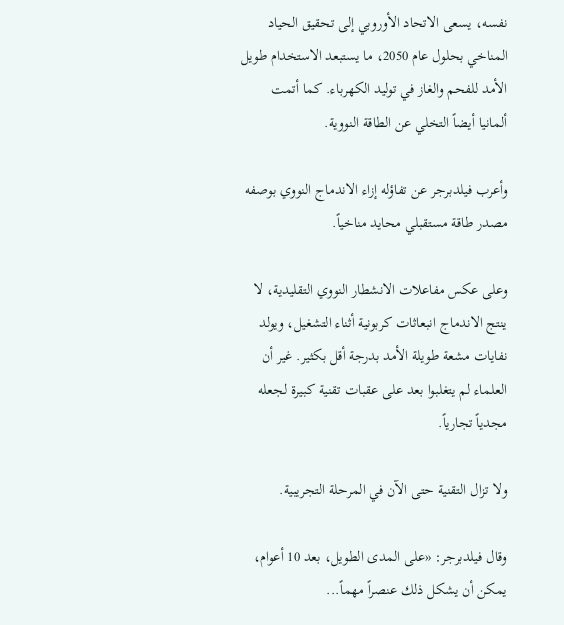نفسه، يسعى الاتحاد الأوروبي إلى تحقيق الحياد المناخي بحلول عام 2050، ما يستبعد الاستخدام طويل الأمد للفحم والغاز في توليد الكهرباء. كما أتمت ألمانيا أيضاً التخلي عن الطاقة النووية.

وأعرب فيلدبرجر عن تفاؤله إزاء الاندماج النووي بوصفه مصدر طاقة مستقبلي محايد مناخياً.

وعلى عكس مفاعلات الانشطار النووي التقليدية، لا ينتج الاندماج انبعاثات كربونية أثناء التشغيل، ويولد نفايات مشعة طويلة الأمد بدرجة أقل بكثير. غير أن العلماء لم يتغلبوا بعد على عقبات تقنية كبيرة لجعله مجدياً تجارياً.

ولا تزال التقنية حتى الآن في المرحلة التجريبية.

وقال فيلدبرجر: «على المدى الطويل، بعد 10 أعوام، يمكن أن يشكل ذلك عنصراً مهماً...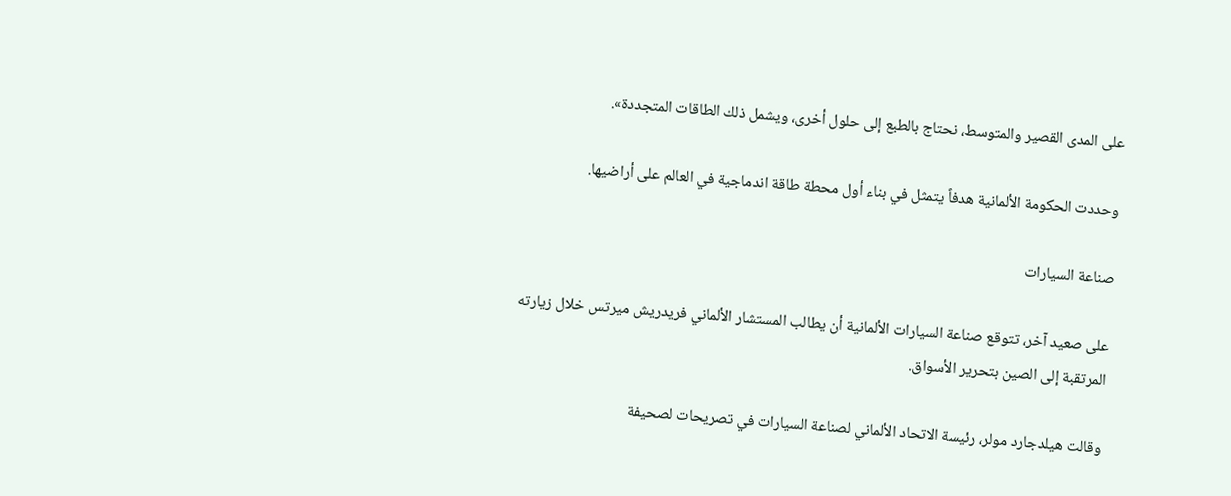على المدى القصير والمتوسط، نحتاج بالطبع إلى حلول أخرى، ويشمل ذلك الطاقات المتجددة».

وحددت الحكومة الألمانية هدفاً يتمثل في بناء أول محطة طاقة اندماجية في العالم على أراضيها.

صناعة السيارات

على صعيد آخر، تتوقع صناعة السيارات الألمانية أن يطالب المستشار الألماني فريدريش ميرتس خلال زيارته المرتقبة إلى الصين بتحرير الأسواق.

وقالت هيلدجارد مولر، رئيسة الاتحاد الألماني لصناعة السيارات في تصريحات لصحيفة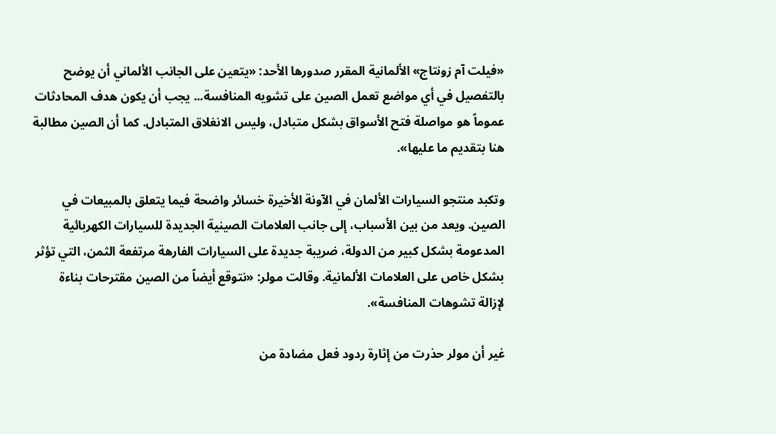«فيلت آم زونتاج» الألمانية المقرر صدورها الأحد: «يتعين على الجانب الألماني أن يوضح بالتفصيل في أي مواضع تعمل الصين على تشويه المنافسة... يجب أن يكون هدف المحادثات عموماً هو مواصلة فتح الأسواق بشكل متبادل، وليس الانغلاق المتبادل. كما أن الصين مطالبة هنا بتقديم ما عليها».

وتكبد منتجو السيارات الألمان في الآونة الأخيرة خسائر واضحة فيما يتعلق بالمبيعات في الصين. ويعد من بين الأسباب، إلى جانب العلامات الصينية الجديدة للسيارات الكهربائية المدعومة بشكل كبير من الدولة، ضريبة جديدة على السيارات الفارهة مرتفعة الثمن، التي تؤثر بشكل خاص على العلامات الألمانية. وقالت مولر: «نتوقع أيضاً من الصين مقترحات بناءة لإزالة تشوهات المنافسة».

غير أن مولر حذرت من إثارة ردود فعل مضادة من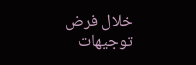خلال فرض توجيهات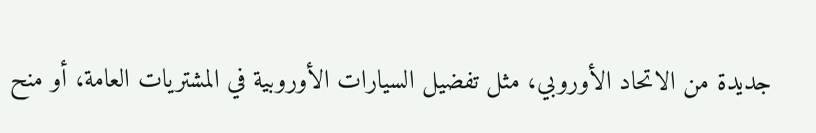جديدة من الاتحاد الأوروبي، مثل تفضيل السيارات الأوروبية في المشتريات العامة، أو منح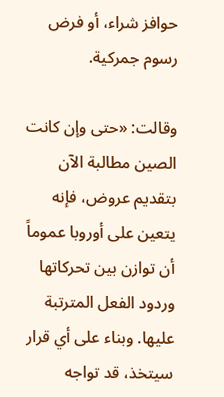حوافز شراء، أو فرض رسوم جمركية.

وقالت: «حتى وإن كانت الصين مطالبة الآن بتقديم عروض، فإنه يتعين على أوروبا عموماً أن توازن بين تحركاتها وردود الفعل المترتبة عليها. وبناء على أي قرار سيتخذ، قد تواجه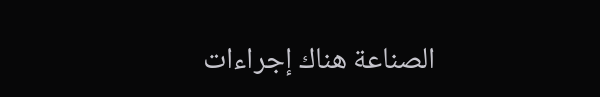الصناعة هناك إجراءات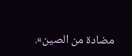مضادة من الصين».